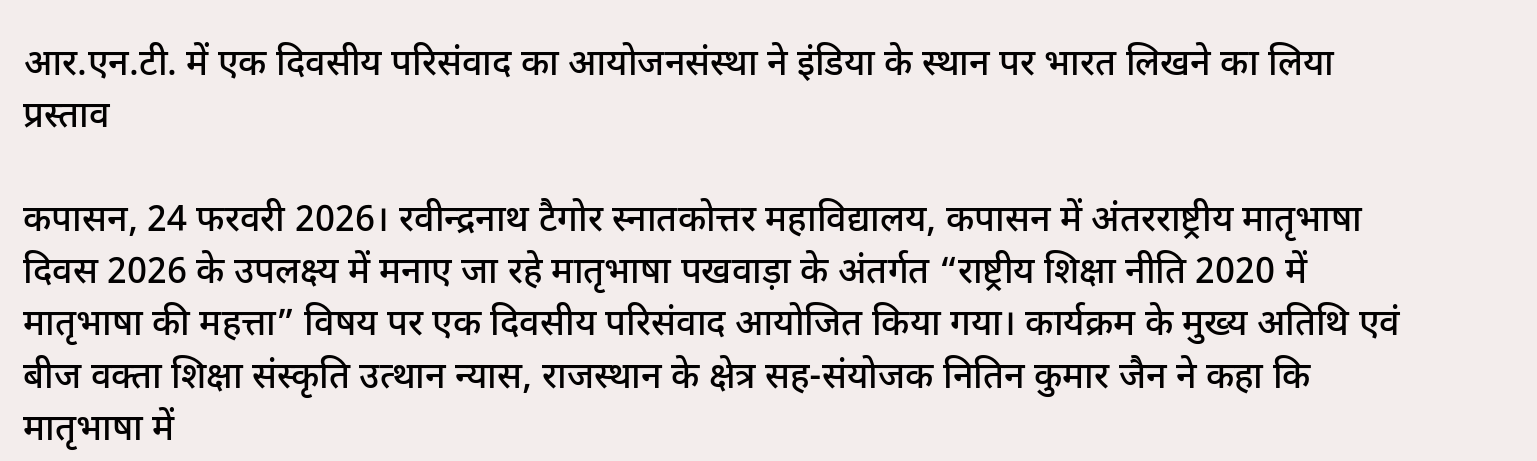आर.एन.टी. में एक दिवसीय परिसंवाद का आयोजनसंस्था ने इंडिया के स्थान पर भारत लिखने का लिया प्रस्ताव

कपासन, 24 फरवरी 2026। रवीन्द्रनाथ टैगोर स्नातकोत्तर महाविद्यालय, कपासन में अंतरराष्ट्रीय मातृभाषा दिवस 2026 के उपलक्ष्य में मनाए जा रहे मातृभाषा पखवाड़ा के अंतर्गत “राष्ट्रीय शिक्षा नीति 2020 में मातृभाषा की महत्ता” विषय पर एक दिवसीय परिसंवाद आयोजित किया गया। कार्यक्रम के मुख्य अतिथि एवं बीज वक्ता शिक्षा संस्कृति उत्थान न्यास, राजस्थान के क्षेत्र सह-संयोजक नितिन कुमार जैन ने कहा कि मातृभाषा में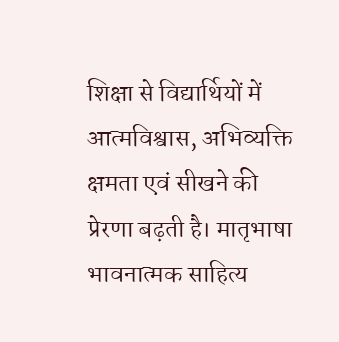शिक्षा से विद्यार्थियों में आत्मविश्वास, अभिव्यक्ति क्षमता एवं सीखने की प्रेरणा बढ़ती है। मातृभाषा भावनात्मक साहित्य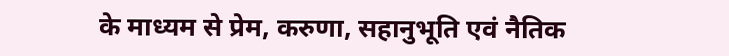के माध्यम से प्रेम, करुणा, सहानुभूति एवं नैतिक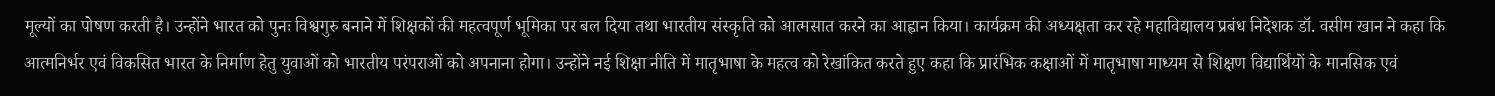मूल्यों का पोषण करती है। उन्होंने भारत को पुनः विश्वगुरु बनाने में शिक्षकों की महत्वपूर्ण भूमिका पर बल दिया तथा भारतीय संस्कृति को आत्मसात करने का आह्वान किया। कार्यक्रम की अध्यक्षता कर रहे महाविद्यालय प्रबंध निदेशक डॉ. वसीम खान ने कहा कि आत्मनिर्भर एवं विकसित भारत के निर्माण हेतु युवाओं को भारतीय परंपराओं को अपनाना होगा। उन्होंने नई शिक्षा नीति में मातृभाषा के महत्व को रेखांकित करते हुए कहा कि प्रारंभिक कक्षाओं में मातृभाषा माध्यम से शिक्षण विद्यार्थियों के मानसिक एवं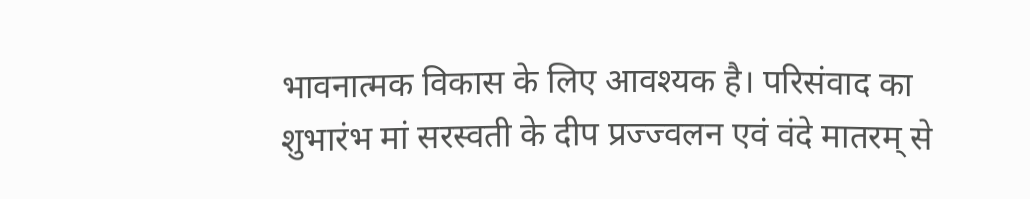भावनात्मक विकास के लिए आवश्यक है। परिसंवाद का शुभारंभ मां सरस्वती के दीप प्रज्ज्वलन एवं वंदे मातरम् से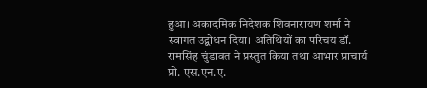हुआ। अकादमिक निदेशक शिवनारायण शर्मा ने स्वागत उद्बोधन दिया। अतिथियों का परिचय डॉ. रामसिंह चुंडावत ने प्रस्तुत किया तथा आभार प्राचार्य प्रो. एस.एन.ए.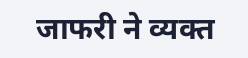जाफरी ने व्यक्त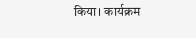किया। कार्यक्रम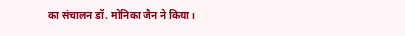का संचालन डॉ. मोनिका जैन ने किया।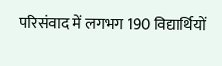परिसंवाद में लगभग 190 विद्यार्थियों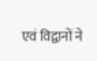एवं विद्वानों ने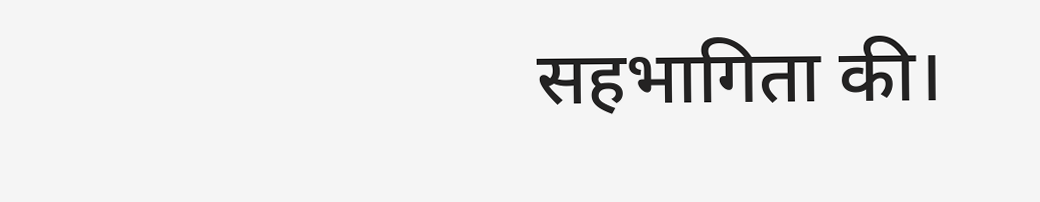सहभागिता की।